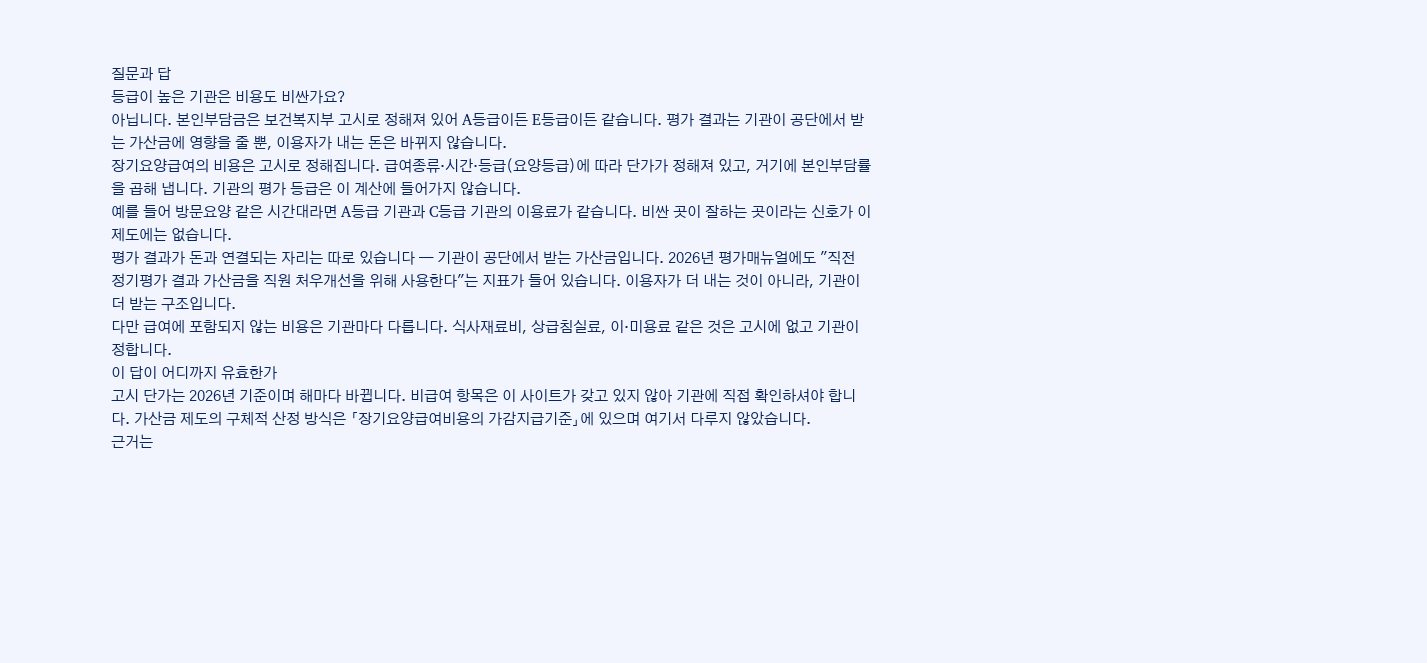질문과 답
등급이 높은 기관은 비용도 비싼가요?
아닙니다. 본인부담금은 보건복지부 고시로 정해져 있어 A등급이든 E등급이든 같습니다. 평가 결과는 기관이 공단에서 받는 가산금에 영향을 줄 뿐, 이용자가 내는 돈은 바뀌지 않습니다.
장기요양급여의 비용은 고시로 정해집니다. 급여종류·시간·등급(요양등급)에 따라 단가가 정해져 있고, 거기에 본인부담률을 곱해 냅니다. 기관의 평가 등급은 이 계산에 들어가지 않습니다.
예를 들어 방문요양 같은 시간대라면 A등급 기관과 C등급 기관의 이용료가 같습니다. 비싼 곳이 잘하는 곳이라는 신호가 이 제도에는 없습니다.
평가 결과가 돈과 연결되는 자리는 따로 있습니다 — 기관이 공단에서 받는 가산금입니다. 2026년 평가매뉴얼에도 "직전 정기평가 결과 가산금을 직원 처우개선을 위해 사용한다"는 지표가 들어 있습니다. 이용자가 더 내는 것이 아니라, 기관이 더 받는 구조입니다.
다만 급여에 포함되지 않는 비용은 기관마다 다릅니다. 식사재료비, 상급침실료, 이·미용료 같은 것은 고시에 없고 기관이 정합니다.
이 답이 어디까지 유효한가
고시 단가는 2026년 기준이며 해마다 바뀝니다. 비급여 항목은 이 사이트가 갖고 있지 않아 기관에 직접 확인하셔야 합니다. 가산금 제도의 구체적 산정 방식은 「장기요양급여비용의 가감지급기준」에 있으며 여기서 다루지 않았습니다.
근거는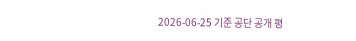2026-06-25 기준 공단 공개 평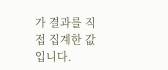가 결과를 직접 집계한 값입니다.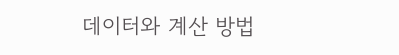데이터와 계산 방법